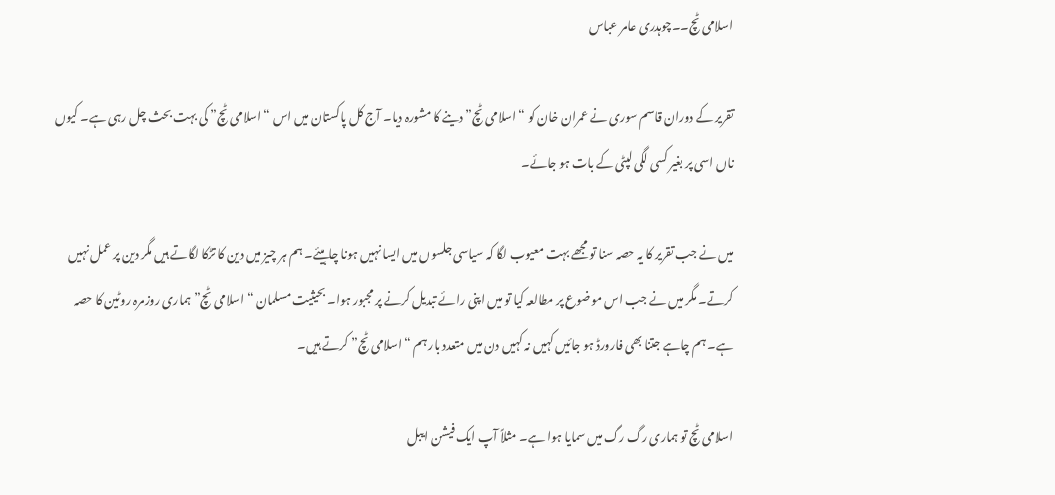اسلامی ٹچ۔۔چوہدری عامر عباس

تقریر کے دوران قاسم سوری نے عمران خان کو “اسلامی ٹچ” دینے کا مشورہ دیا۔ آج کل پاکستان میں اس “اسلامی ٹچ” کی بہت بحث چل رہی ہے۔ کیوں ناں اسی پر بغیر کسی لگی لپٹی کے بات ہو جائے۔

میں نے جب تقریر کا یہ حصہ سنا تو مجھے بہت معیوب لگا کہ سیاسی جلسوں میں ایسا نہیں ہونا چاہیئے۔ ہم ہر چیز میں دین کا تڑکا لگاتے ہیں مگر دین پر عمل نہیں کرتے۔ مگر میں نے جب اس موضوع پر مطالعہ کیا تو میں اپنی رائے تبدیل کرنے پر مجبور ہوا۔ بحیثیت مسلمان “اسلامی ٹچ” ہماری روزمرہ روٹین کا حصہ ہے۔ ہم چاہے جتنا بھی فارورڈ ہو جائیں کہیں نہ کہیں دن میں متعدد بار ہم “اسلامی ٹچ” کرتے ہیں۔

اسلامی ٹچ تو ہماری رگ رگ میں سمایا ہوا ہے۔ مثلاً آپ ایک فیشن ایبل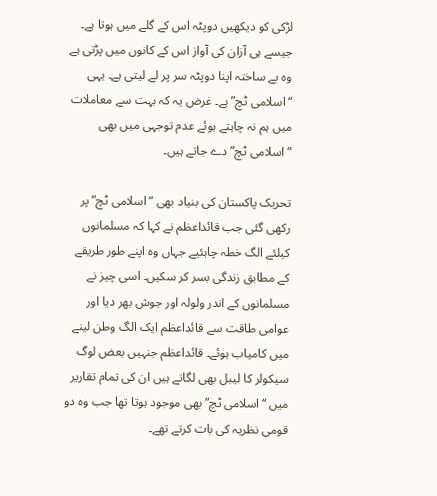لڑکی کو دیکھیں دوپٹہ اس کے گلے میں ہوتا ہے۔ جیسے ہی آزان کی آواز اس کے کانوں میں پڑتی ہے وہ بے ساختہ اپنا دوپٹہ سر پر لے لیتی ہے۔ یہی “اسلامی ٹچ” ہے۔ غرض یہ کہ بہت سے معاملات میں ہم نہ چاہتے ہوئے عدم توجہی میں بھی “اسلامی ٹچ” دے جاتے ہیں۔

تحریک پاکستان کی بنیاد بھی “اسلامی ٹچ” پر رکھی گئی جب قائداعظم نے کہا کہ مسلمانوں کیلئے الگ خطہ چاہئیے جہاں وہ اپنے طور طریقے کے مطابق زندگی بسر کر سکیں۔ اسی چیز نے مسلمانوں کے اندر ولولہ اور جوش بھر دیا اور عوامی طاقت سے قائداعظم ایک الگ وطن لینے میں کامیاب ہوئے۔ قائداعظم جنہیں بعض لوگ سیکولر کا لیبل بھی لگاتے ہیں ان کی تمام تقاریر میں “اسلامی ٹچ” بھی موجود ہوتا تھا جب وہ دو قومی نظریہ کی بات کرتے تھے۔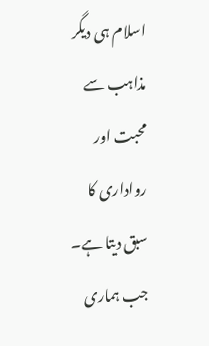اسلام ہی دیگر مذاہب سے محبت اور رواداری کا سبق دیتا ہے۔ جب ہماری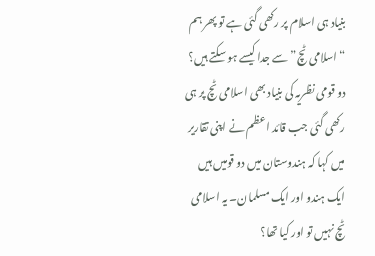بنیاد ہی اسلام پر رکھی گئی ہے تو پھر ہم “اسلامی ٹچ” سے جدا کیسے ہو سکتے ہیں؟ دو قومی نظریہ کی بنیاد بھی اسلامی ٹچ پر ہی رکھی گئی جب قائد اعظم نے اپنی تقاریر میں کہا کہ ہندوستان میں دو قومیں ہیں ایک ہندو اور ایک مسلمان۔ یہ اسلامی ٹچ نہیں تو اور کیا تھا؟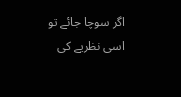اگر سوچا جائے تو اسی نظریے کی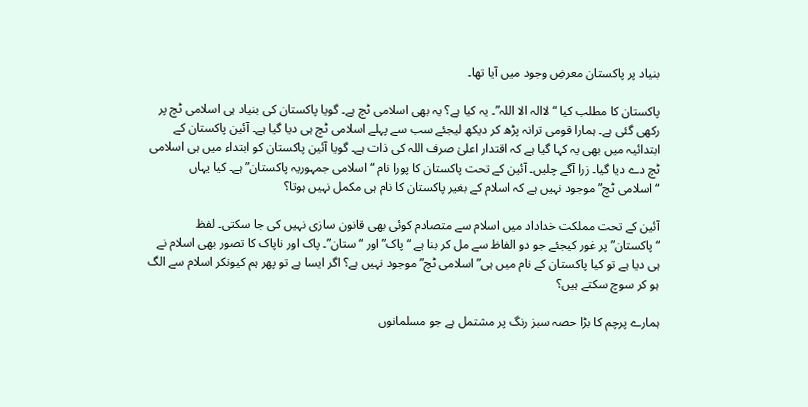بنیاد پر پاکستان معرضِ وجود میں آیا تھا۔

پاکستان کا مطلب کیا “لاالہ الا اللہ”۔ یہ کیا ہے؟ یہ بھی اسلامی ٹچ ہے۔ گویا پاکستان کی بنیاد ہی اسلامی ٹچ پر رکھی گئی ہے۔ ہمارا قومی ترانہ پڑھ کر دیکھ لیجئے سب سے پہلے اسلامی ٹچ ہی دیا گیا ہے۔ آئین پاکستان کے ابتدائیہ میں بھی یہ کہا گیا ہے کہ اقتدار اعلیٰ صرف اللہ کی ذات ہے۔ گویا آئین پاکستان کو ابتداء میں ہی اسلامی ٹچ دے دیا گیا۔ زرا آگے چلیں۔ آئین کے تحت پاکستان کا پورا نام “اسلامی جمہوریہ پاکستان” ہے۔ کیا یہاں “اسلامی ٹچ” موجود نہیں ہے کہ اسلام کے بغیر پاکستان کا نام ہی مکمل نہیں ہوتا؟

آئین کے تحت مملکت خداداد میں اسلام سے متصادم کوئی بھی قانون سازی نہیں کی جا سکتی۔ لفظ “پاکستان” پر غور کیجئے جو دو الفاظ سے مل کر بنا ہے “پاک” اور “ستان”۔ پاک اور ناپاک کا تصور بھی اسلام نے ہی دیا ہے تو کیا پاکستان کے نام میں ہی” اسلامی ٹچ” موجود نہیں ہے؟ اگر ایسا ہے تو پھر ہم کیونکر اسلام سے الگ ہو کر سوچ سکتے ہیں؟

ہمارے پرچم کا بڑا حصہ سبز رنگ پر مشتمل ہے جو مسلمانوں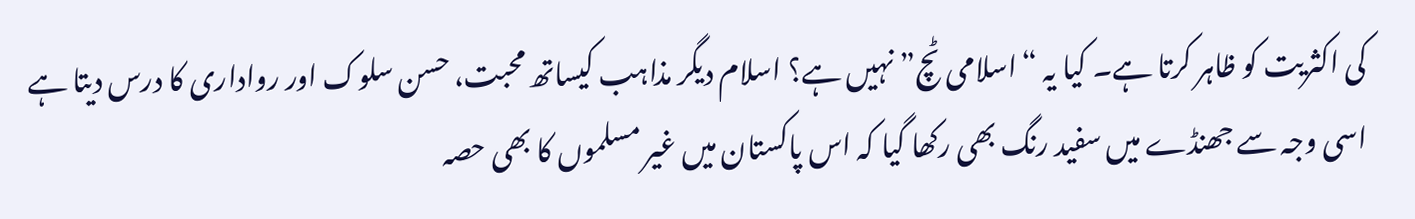کی اکثریت کو ظاہر کرتا ہے۔ کیا یہ “اسلامی ٹچ” نہیں ہے؟ اسلام دیگر مذاہب کیساتھ محبت، حسن سلوک اور رواداری کا درس دیتا ہے اسی وجہ سے جھنڈے میں سفید رنگ بھی رکھا گیا کہ اس پاکستان میں غیر مسلموں کا بھی حصہ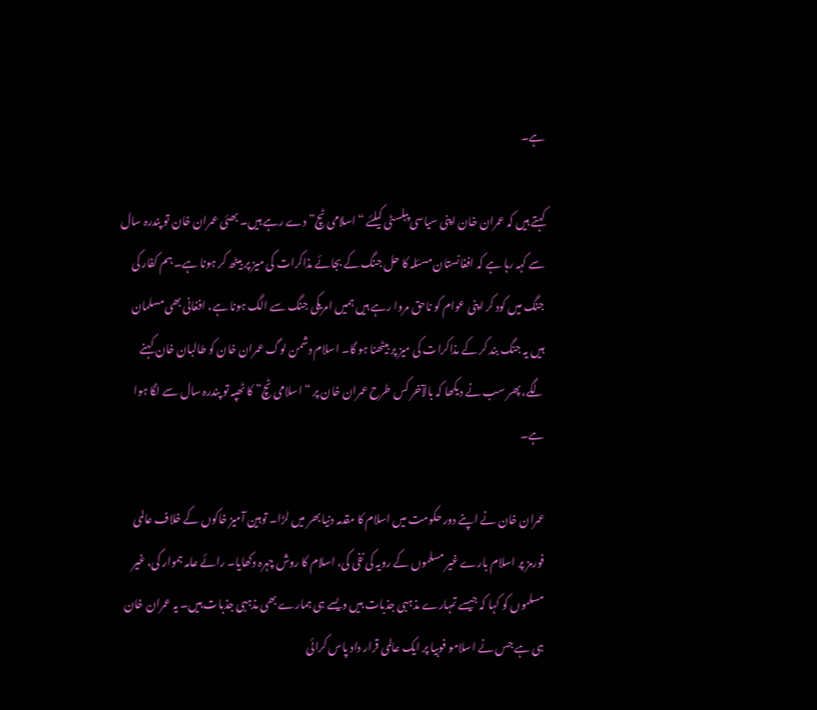ہے۔

کہتے ہیں کہ عمران خان اپنی سیاسی پبلسٹی کیلئے “اسلامی ٹچ” دے رہے ہیں۔ بھئی عمران خان تو پندرہ سال سے کہہ رہا ہے کہ افغانستان مسئلہ کا حل جنگ کے بجائے مذاکرات کی میز پر بیٹھ کر ہونا ہے۔ ہم کفار کی جنگ میں کود کر اپنی عوام کو ناحق مروا رہے ہیں ہمیں امریکی جنگ سے الگ ہونا ہے، افغانی بھی مسلمان ہیں یہ جنگ بند کر کے مذاکرات کی میز پر بیٹھنا ہو گا۔ اسلام دشمن لوگ عمران خان کو طالبان خان کہنے لگے، پھر سب نے دیکھا کہ بالآخر کس طرح عمران خان پر “اسلامی ٹچ” کا ٹھپہ تو پندرہ سال سے لگا ہوا ہے۔

عمران خان نے اپنے دور حکومت میں اسلام کا مقدمہ دنیا بھر میں لڑا۔ توہین آمیز خاکوں کے خلاف عالمی فورمز پر اسلام بارے غیر مسلموں کے رویہ کی نفی کی، اسلام کا روش چہرہ دکھایا۔ رائے عامہ ہموار کی، غیر مسلموں کو کہا کہ جیسے تمہارے مذہبی جذبات ہیں ویسے ہی ہمارے بھی مذہبی جذبات ہیں۔ یہ عمران خان ہی ہے جس نے اسلامو فوبیا پر ایک عالمی قرار داد پاس کرائی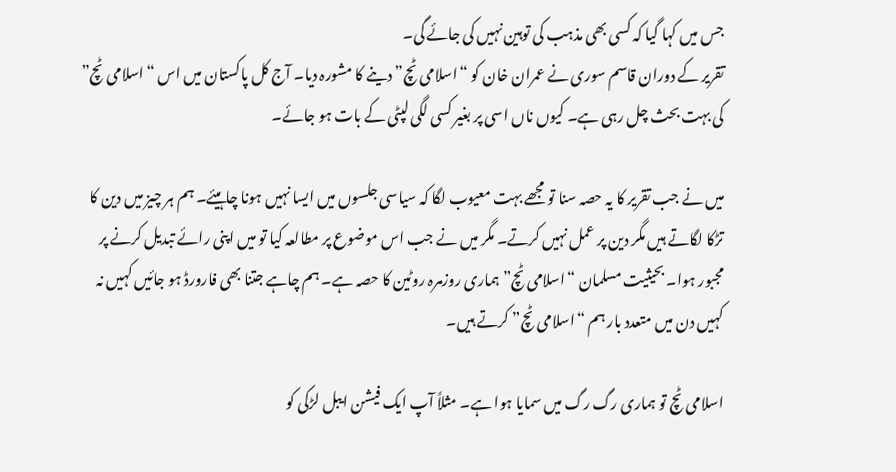جس میں کہا گیا کہ کسی بھی مذہب کی توہین نہیں کی جائے گی۔
تقریر کے دوران قاسم سوری نے عمران خان کو “اسلامی ٹچ” دینے کا مشورہ دیا۔ آج کل پاکستان میں اس “اسلامی ٹچ” کی بہت بحث چل رہی ہے۔ کیوں ناں اسی پر بغیر کسی لگی لپٹی کے بات ہو جائے۔

میں نے جب تقریر کا یہ حصہ سنا تو مجھے بہت معیوب لگا کہ سیاسی جلسوں میں ایسا نہیں ہونا چاہیئے۔ ہم ہر چیز میں دین کا تڑکا لگاتے ہیں مگر دین پر عمل نہیں کرتے۔ مگر میں نے جب اس موضوع پر مطالعہ کیا تو میں اپنی رائے تبدیل کرنے پر مجبور ہوا۔ بحیثیت مسلمان “اسلامی ٹچ” ہماری روزمرہ روٹین کا حصہ ہے۔ ہم چاہے جتنا بھی فارورڈ ہو جائیں کہیں نہ کہیں دن میں متعدد بار ہم “اسلامی ٹچ” کرتے ہیں۔

اسلامی ٹچ تو ہماری رگ رگ میں سمایا ہوا ہے۔ مثلاً آپ ایک فیشن ایبل لڑکی کو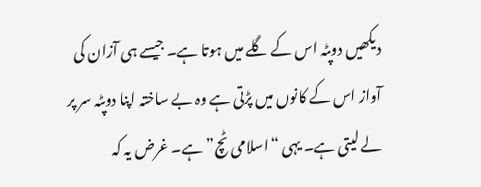دیکھیں دوپٹہ اس کے گلے میں ہوتا ہے۔ جیسے ہی آزان کی آواز اس کے کانوں میں پڑتی ہے وہ بے ساختہ اپنا دوپٹہ سر پر لے لیتی ہے۔ یہی “اسلامی ٹچ” ہے۔ غرض یہ کہ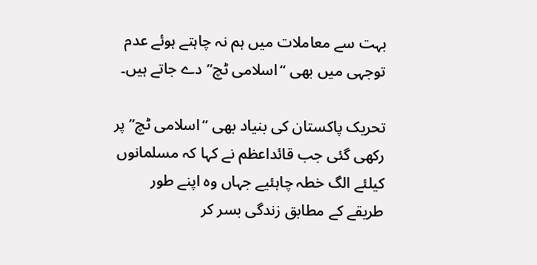بہت سے معاملات میں ہم نہ چاہتے ہوئے عدم توجہی میں بھی “اسلامی ٹچ” دے جاتے ہیں۔

تحریک پاکستان کی بنیاد بھی “اسلامی ٹچ” پر رکھی گئی جب قائداعظم نے کہا کہ مسلمانوں کیلئے الگ خطہ چاہئیے جہاں وہ اپنے طور طریقے کے مطابق زندگی بسر کر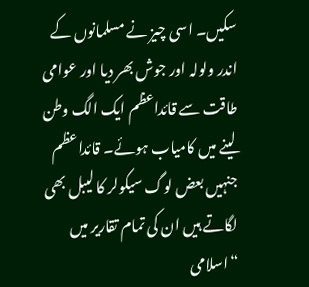سکیں۔ اسی چیز نے مسلمانوں کے اندر ولولہ اور جوش بھر دیا اور عوامی طاقت سے قائداعظم ایک الگ وطن لینے میں کامیاب ہوئے۔ قائداعظم جنہیں بعض لوگ سیکولر کا لیبل بھی لگاتے ہیں ان کی تمام تقاریر میں “اسلامی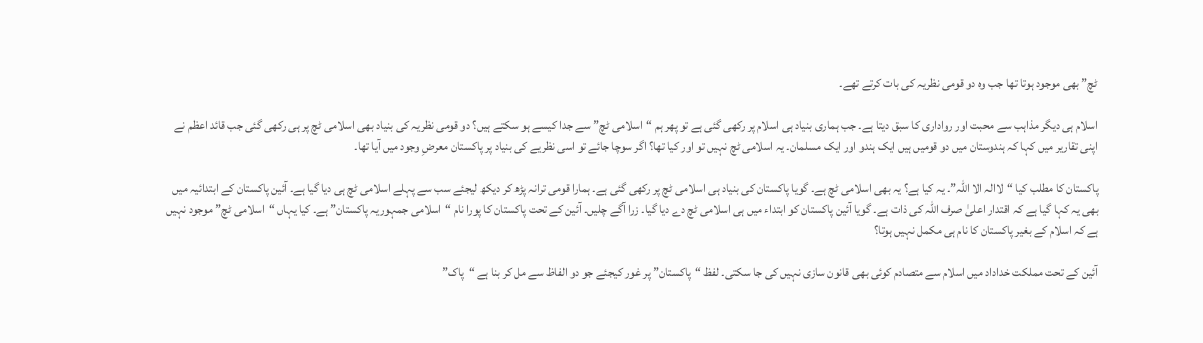ٹچ” بھی موجود ہوتا تھا جب وہ دو قومی نظریہ کی بات کرتے تھے۔

اسلام ہی دیگر مذاہب سے محبت اور رواداری کا سبق دیتا ہے۔ جب ہماری بنیاد ہی اسلام پر رکھی گئی ہے تو پھر ہم “اسلامی ٹچ” سے جدا کیسے ہو سکتے ہیں؟ دو قومی نظریہ کی بنیاد بھی اسلامی ٹچ پر ہی رکھی گئی جب قائد اعظم نے اپنی تقاریر میں کہا کہ ہندوستان میں دو قومیں ہیں ایک ہندو اور ایک مسلمان۔ یہ اسلامی ٹچ نہیں تو اور کیا تھا؟ اگر سوچا جائے تو اسی نظریے کی بنیاد پر پاکستان معرضِ وجود میں آیا تھا۔

پاکستان کا مطلب کیا “لاالہ الا اللہ”۔ یہ کیا ہے؟ یہ بھی اسلامی ٹچ ہے۔ گویا پاکستان کی بنیاد ہی اسلامی ٹچ پر رکھی گئی ہے۔ ہمارا قومی ترانہ پڑھ کر دیکھ لیجئے سب سے پہلے اسلامی ٹچ ہی دیا گیا ہے۔ آئین پاکستان کے ابتدائیہ میں بھی یہ کہا گیا ہے کہ اقتدار اعلیٰ صرف اللہ کی ذات ہے۔ گویا آئین پاکستان کو ابتداء میں ہی اسلامی ٹچ دے دیا گیا۔ زرا آگے چلیں۔ آئین کے تحت پاکستان کا پورا نام “اسلامی جمہوریہ پاکستان” ہے۔ کیا یہاں “اسلامی ٹچ” موجود نہیں ہے کہ اسلام کے بغیر پاکستان کا نام ہی مکمل نہیں ہوتا؟

آئین کے تحت مملکت خداداد میں اسلام سے متصادم کوئی بھی قانون سازی نہیں کی جا سکتی۔ لفظ “پاکستان” پر غور کیجئے جو دو الفاظ سے مل کر بنا ہے “پاک”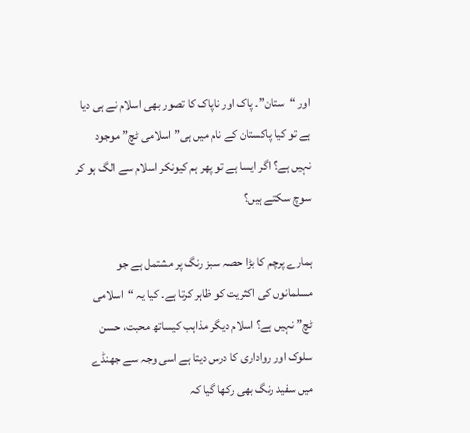اور “ستان”۔ پاک اور ناپاک کا تصور بھی اسلام نے ہی دیا ہے تو کیا پاکستان کے نام میں ہی” اسلامی ٹچ” موجود نہیں ہے؟ اگر ایسا ہے تو پھر ہم کیونکر اسلام سے الگ ہو کر سوچ سکتے ہیں؟

ہمارے پرچم کا بڑا حصہ سبز رنگ پر مشتمل ہے جو مسلمانوں کی اکثریت کو ظاہر کرتا ہے۔ کیا یہ “اسلامی ٹچ” نہیں ہے؟ اسلام دیگر مذاہب کیساتھ محبت، حسن سلوک اور رواداری کا درس دیتا ہے اسی وجہ سے جھنڈے میں سفید رنگ بھی رکھا گیا کہ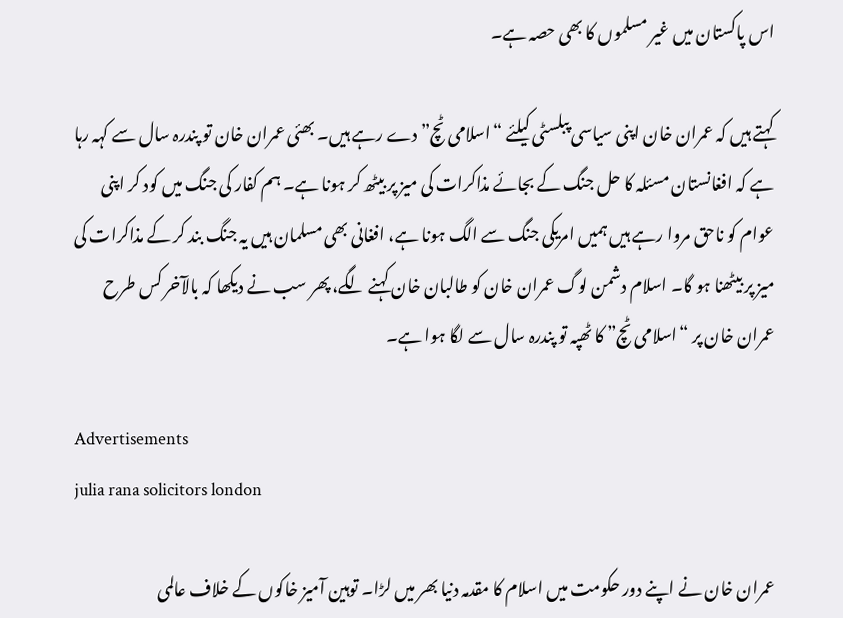اس پاکستان میں غیر مسلموں کا بھی حصہ ہے۔

کہتے ہیں کہ عمران خان اپنی سیاسی پبلسٹی کیلئے “اسلامی ٹچ” دے رہے ہیں۔ بھئی عمران خان تو پندرہ سال سے کہہ رہا ہے کہ افغانستان مسئلہ کا حل جنگ کے بجائے مذاکرات کی میز پر بیٹھ کر ہونا ہے۔ ہم کفار کی جنگ میں کود کر اپنی عوام کو ناحق مروا رہے ہیں ہمیں امریکی جنگ سے الگ ہونا ہے، افغانی بھی مسلمان ہیں یہ جنگ بند کر کے مذاکرات کی میز پر بیٹھنا ہو گا۔ اسلام دشمن لوگ عمران خان کو طالبان خان کہنے لگے، پھر سب نے دیکھا کہ بالآخر کس طرح عمران خان پر “اسلامی ٹچ” کا ٹھپہ تو پندرہ سال سے لگا ہوا ہے۔

Advertisements
julia rana solicitors london

عمران خان نے اپنے دور حکومت میں اسلام کا مقدمہ دنیا بھر میں لڑا۔ توہین آمیز خاکوں کے خلاف عالمی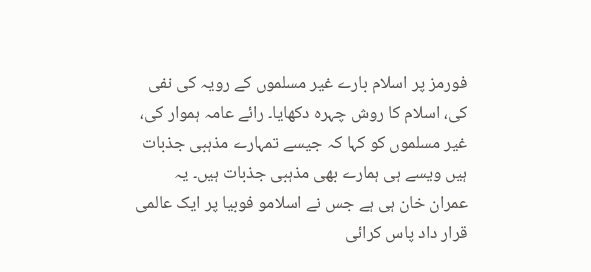فورمز پر اسلام بارے غیر مسلموں کے رویہ کی نفی کی، اسلام کا روش چہرہ دکھایا۔ رائے عامہ ہموار کی، غیر مسلموں کو کہا کہ جیسے تمہارے مذہبی جذبات ہیں ویسے ہی ہمارے بھی مذہبی جذبات ہیں۔ یہ عمران خان ہی ہے جس نے اسلامو فوبیا پر ایک عالمی قرار داد پاس کرائی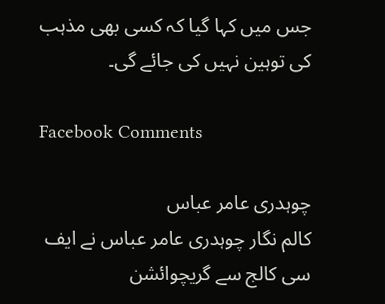جس میں کہا گیا کہ کسی بھی مذہب کی توہین نہیں کی جائے گی۔

Facebook Comments

چوہدری عامر عباس
کالم نگار چوہدری عامر عباس نے ایف سی کالج سے گریچوائشن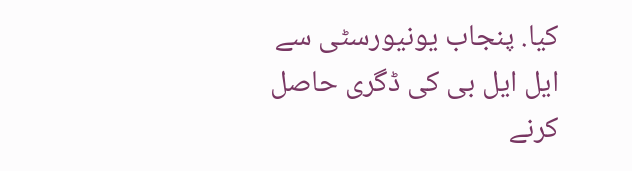کیا. پنجاب یونیورسٹی سے ایل ایل بی کی ڈگری حاصل کرنے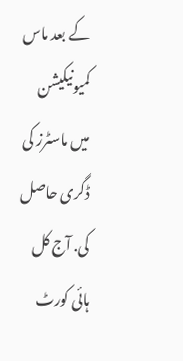کے بعد ماس کمیونیکیشن میں ماسٹرز کی ڈگری حاصل کی. آج کل ہائی کورٹ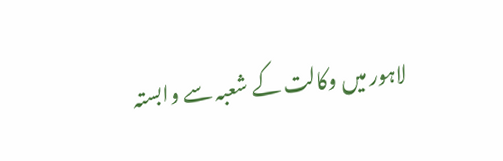لاہور میں وکالت کے شعبہ سے وابستہ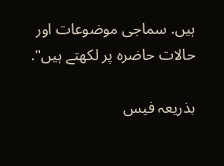ہیں. سماجی موضوعات اور حالات حاضرہ پر لکھتے ہیں".

بذریعہ فیس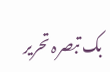بک تبصرہ تحریر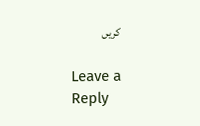کریں

Leave a Reply